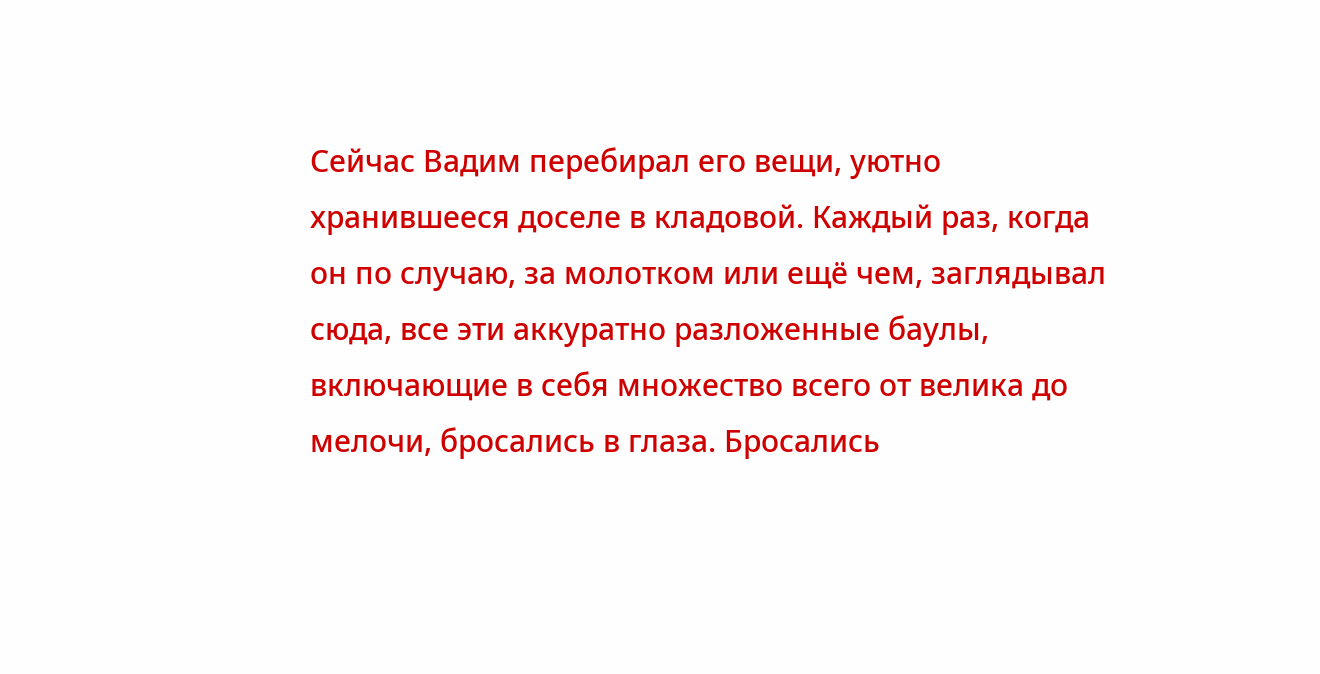Сейчас Вадим перебирал его вещи, уютно хранившееся доселе в кладовой. Каждый раз, когда он по случаю, за молотком или ещё чем, заглядывал сюда, все эти аккуратно разложенные баулы, включающие в себя множество всего от велика до мелочи, бросались в глаза. Бросались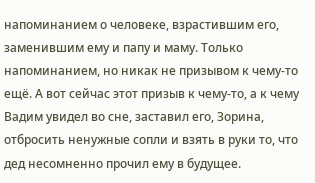напоминанием о человеке, взрастившим его, заменившим ему и папу и маму. Только напоминанием, но никак не призывом к чему-то ещё. А вот сейчас этот призыв к чему-то, а к чему Вадим увидел во сне, заставил его, Зорина, отбросить ненужные сопли и взять в руки то, что дед несомненно прочил ему в будущее.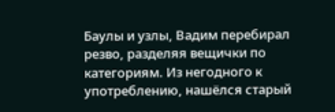Баулы и узлы, Вадим перебирал резво, разделяя вещички по категориям. Из негодного к употреблению, нашёлся старый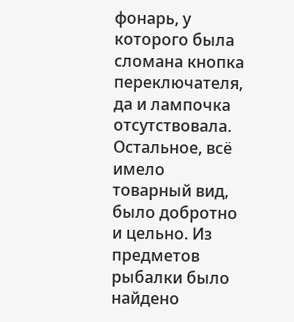фонарь, у которого была сломана кнопка переключателя, да и лампочка отсутствовала. Остальное, всё имело товарный вид, было добротно и цельно. Из предметов рыбалки было найдено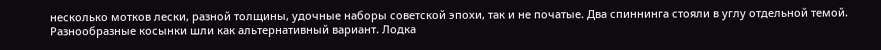несколько мотков лески, разной толщины, удочные наборы советской эпохи, так и не початые. Два спиннинга стояли в углу отдельной темой. Разнообразные косынки шли как альтернативный вариант. Лодка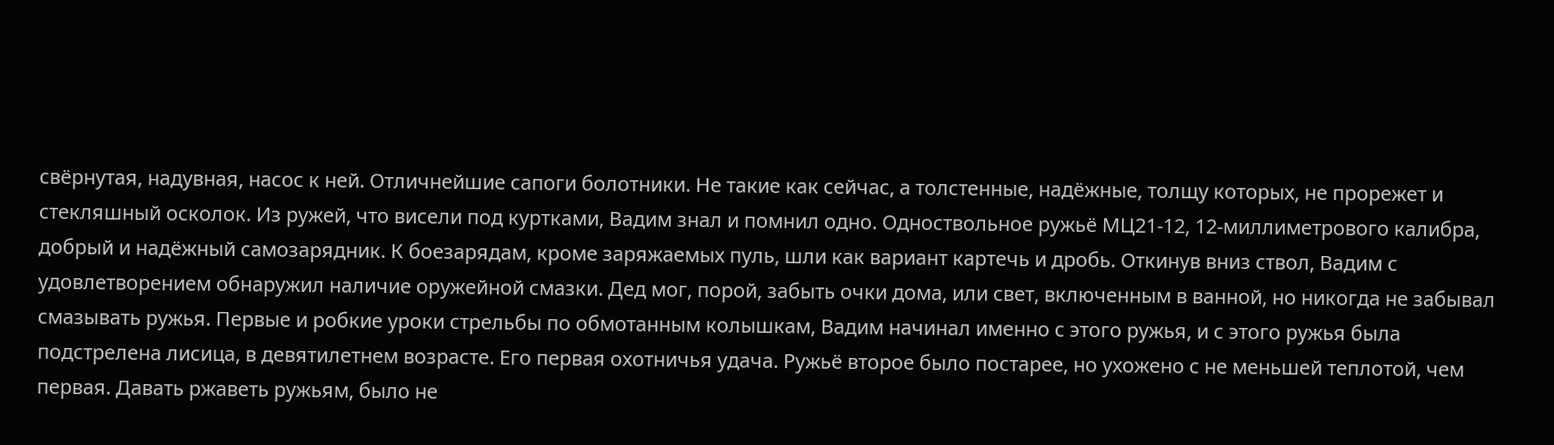свёрнутая, надувная, насос к ней. Отличнейшие сапоги болотники. Не такие как сейчас, а толстенные, надёжные, толщу которых, не прорежет и стекляшный осколок. Из ружей, что висели под куртками, Вадим знал и помнил одно. Одноствольное ружьё МЦ21-12, 12-миллиметрового калибра, добрый и надёжный самозарядник. К боезарядам, кроме заряжаемых пуль, шли как вариант картечь и дробь. Откинув вниз ствол, Вадим с удовлетворением обнаружил наличие оружейной смазки. Дед мог, порой, забыть очки дома, или свет, включенным в ванной, но никогда не забывал смазывать ружья. Первые и робкие уроки стрельбы по обмотанным колышкам, Вадим начинал именно с этого ружья, и с этого ружья была подстрелена лисица, в девятилетнем возрасте. Его первая охотничья удача. Ружьё второе было постарее, но ухожено с не меньшей теплотой, чем первая. Давать ржаветь ружьям, было не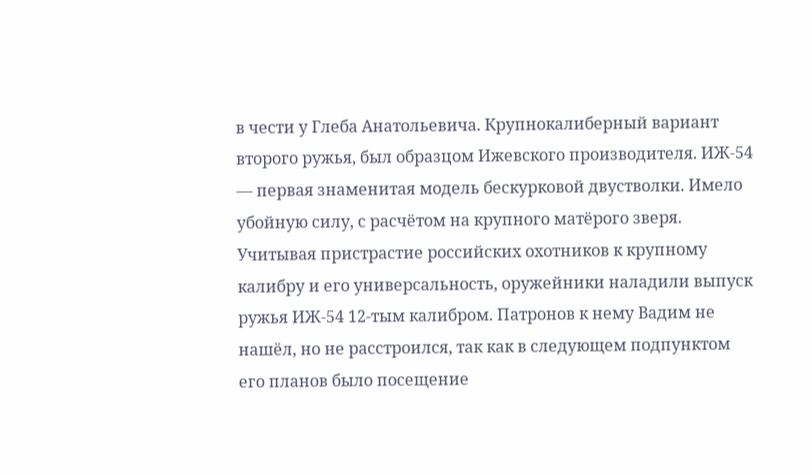в чести у Глеба Анатольевича. Крупнокалиберный вариант второго ружья, был образцом Ижевского производителя. ИЖ-54 — первая знаменитая модель бескурковой двустволки. Имело убойную силу, с расчётом на крупного матёрого зверя. Учитывая пристрастие российских охотников к крупному калибру и его универсальность, оружейники наладили выпуск ружья ИЖ-54 12-тым калибром. Патронов к нему Вадим не нашёл, но не расстроился, так как в следующем подпунктом его планов было посещение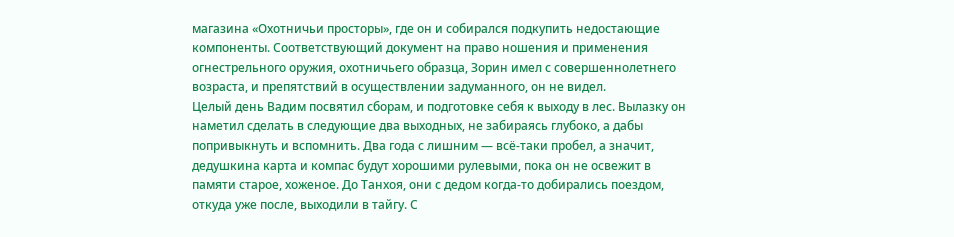магазина «Охотничьи просторы», где он и собирался подкупить недостающие компоненты. Соответствующий документ на право ношения и применения огнестрельного оружия, охотничьего образца, Зорин имел с совершеннолетнего возраста, и препятствий в осуществлении задуманного, он не видел.
Целый день Вадим посвятил сборам, и подготовке себя к выходу в лес. Вылазку он наметил сделать в следующие два выходных, не забираясь глубоко, а дабы попривыкнуть и вспомнить. Два года с лишним — всё-таки пробел, а значит, дедушкина карта и компас будут хорошими рулевыми, пока он не освежит в памяти старое, хоженое. До Танхоя, они с дедом когда-то добирались поездом, откуда уже после, выходили в тайгу. С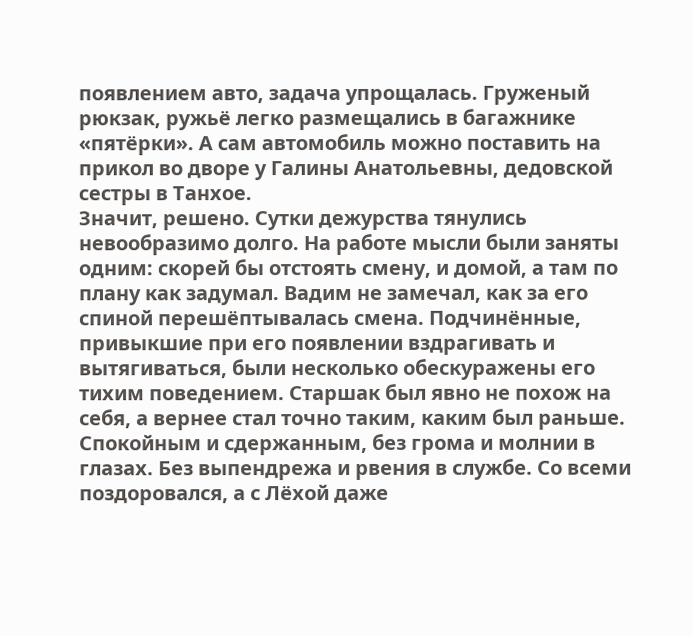появлением авто, задача упрощалась. Груженый рюкзак, ружьё легко размещались в багажнике «пятёрки». А сам автомобиль можно поставить на прикол во дворе у Галины Анатольевны, дедовской сестры в Танхое.
Значит, решено. Сутки дежурства тянулись невообразимо долго. На работе мысли были заняты одним: скорей бы отстоять смену, и домой, а там по плану как задумал. Вадим не замечал, как за его спиной перешёптывалась смена. Подчинённые, привыкшие при его появлении вздрагивать и вытягиваться, были несколько обескуражены его тихим поведением. Старшак был явно не похож на себя, а вернее стал точно таким, каким был раньше. Спокойным и сдержанным, без грома и молнии в глазах. Без выпендрежа и рвения в службе. Со всеми поздоровался, а с Лёхой даже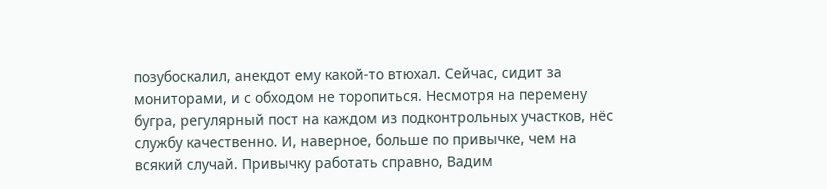позубоскалил, анекдот ему какой-то втюхал. Сейчас, сидит за мониторами, и с обходом не торопиться. Несмотря на перемену бугра, регулярный пост на каждом из подконтрольных участков, нёс службу качественно. И, наверное, больше по привычке, чем на всякий случай. Привычку работать справно, Вадим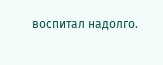воспитал надолго.